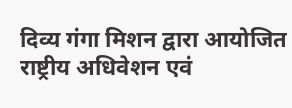दिव्य गंगा मिशन द्वारा आयोजित राष्ट्रीय अधिवेशन एवं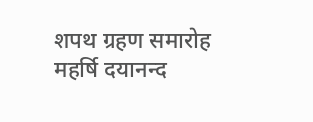शपथ ग्रहण समारोह महर्षि दयानन्द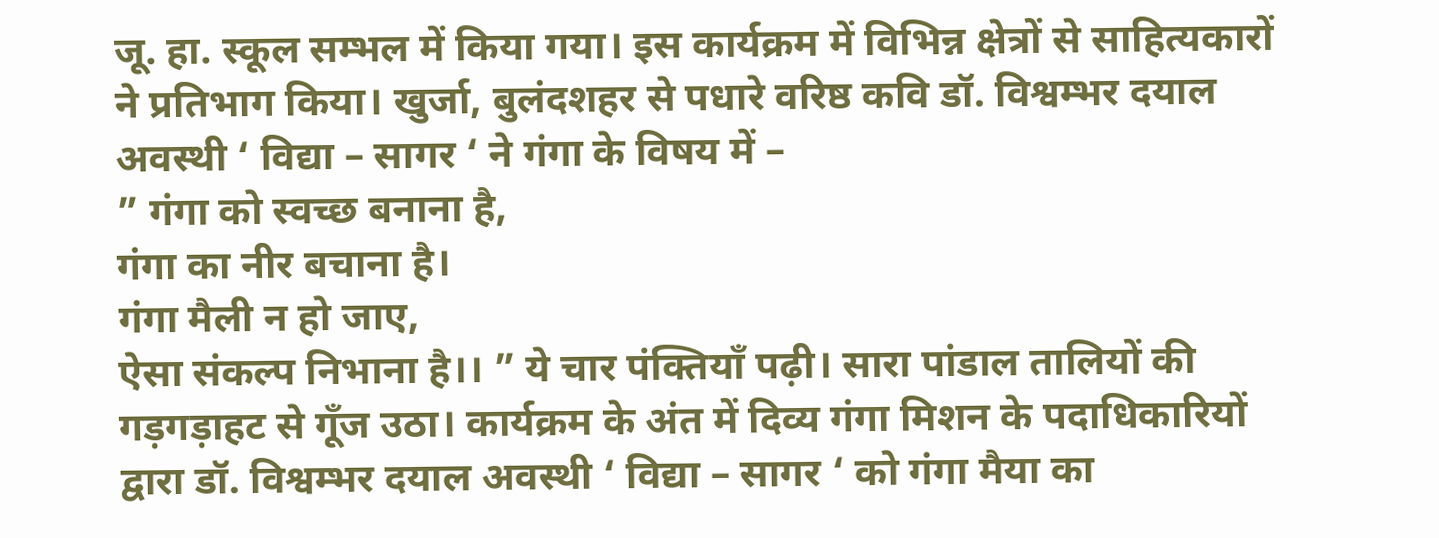जू. हा. स्कूल सम्भल में किया गया। इस कार्यक्रम में विभिन्न क्षेत्रों से साहित्यकारों ने प्रतिभाग किया। खुर्जा, बुलंदशहर से पधारे वरिष्ठ कवि डॉ. विश्वम्भर दयाल अवस्थी ‘ विद्या – सागर ‘ ने गंगा के विषय में –
” गंगा को स्वच्छ बनाना है,
गंगा का नीर बचाना है।
गंगा मैली न हो जाए,
ऐसा संकल्प निभाना है।। ” ये चार पंक्तियाँ पढ़ी। सारा पांडाल तालियों की गड़गड़ाहट से गूँज उठा। कार्यक्रम के अंत में दिव्य गंगा मिशन के पदाधिकारियों द्वारा डॉ. विश्वम्भर दयाल अवस्थी ‘ विद्या – सागर ‘ को गंगा मैया का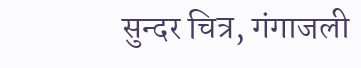सुन्दर चित्र, गंगाजली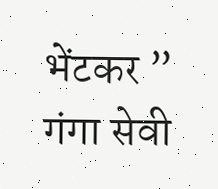भेंटकर ” गंगा सेवी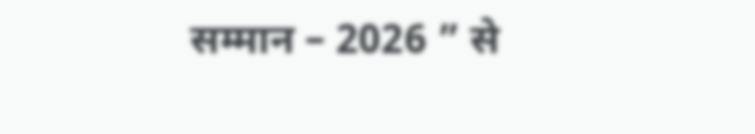सम्मान – 2026 ” से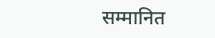सम्मानित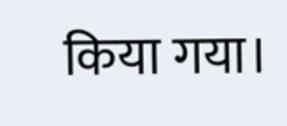किया गया।